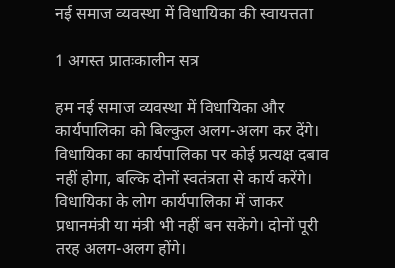नई समाज व्यवस्था में विधायिका की स्वायत्तता

1 अगस्त प्रातःकालीन सत्र

हम नई समाज व्यवस्था में विधायिका और कार्यपालिका को बिल्कुल अलग-अलग कर देंगे। विधायिका का कार्यपालिका पर कोई प्रत्यक्ष दबाव नहीं होगा, बल्कि दोनों स्वतंत्रता से कार्य करेंगे। विधायिका के लोग कार्यपालिका में जाकर प्रधानमंत्री या मंत्री भी नहीं बन सकेंगे। दोनों पूरी तरह अलग-अलग होंगे।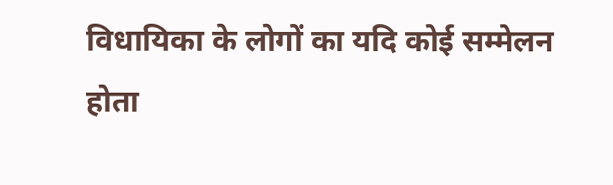विधायिका के लोगों का यदि कोई सम्मेलन होता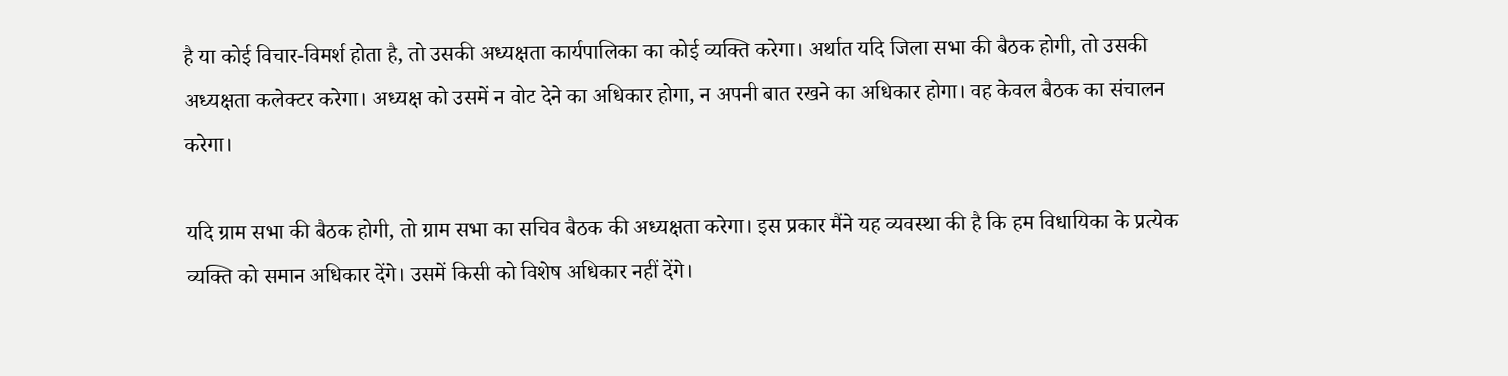है या कोई विचार-विमर्श होता है, तो उसकी अध्यक्षता कार्यपालिका का कोई व्यक्ति करेगा। अर्थात यदि जिला सभा की बैठक होगी, तो उसकी अध्यक्षता कलेक्टर करेगा। अध्यक्ष को उसमें न वोट देने का अधिकार होगा, न अपनी बात रखने का अधिकार होगा। वह केवल बैठक का संचालन करेगा।

यदि ग्राम सभा की बैठक होगी, तो ग्राम सभा का सचिव बैठक की अध्यक्षता करेगा। इस प्रकार मैंने यह व्यवस्था की है कि हम विधायिका के प्रत्येक व्यक्ति को समान अधिकार देंगे। उसमें किसी को विशेष अधिकार नहीं देंगे।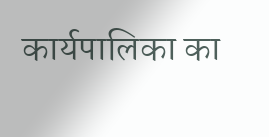कार्यपालिका का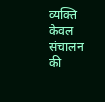व्यक्ति केवल संचालन की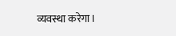व्यवस्था करेगा।